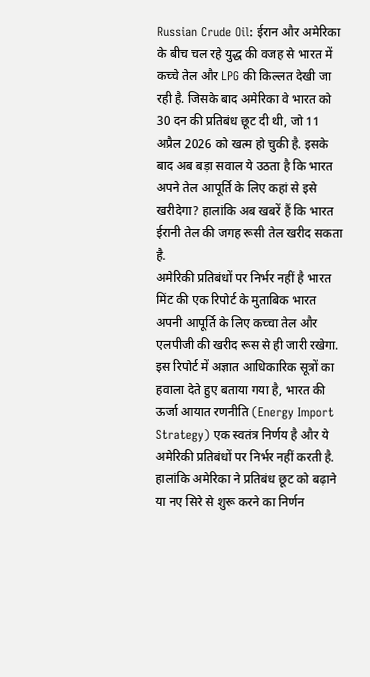Russian Crude Oil: ईरान और अमेरिका के बीच चल रहे युद्ध की वजह से भारत में कच्चे तेल और LPG की किल्लत देखी जा रही है. जिसके बाद अमेरिका वे भारत को 30 दन की प्रतिबंध छूट दी थी, जो 11 अप्रैल 2026 को खत्म हो चुकी है. इसके बाद अब बड़ा सवाल ये उठता है कि भारत अपने तेल आपूर्ति के लिए कहां से इसे खरीदेगा? हालांकि अब खबरें हैं कि भारत ईरानी तेल की जगह रूसी तेल खरीद सकता है.
अमेरिकी प्रतिबंधों पर निर्भर नहीं है भारत
मिंट की एक रिपोर्ट के मुताबिक भारत अपनी आपूर्ति के लिए कच्चा तेल और एलपीजी की खरीद रूस से ही जारी रखेगा. इस रिपोर्ट में अज्ञात आधिकारिक सूत्रों का हवाला देते हुए बताया गया है, भारत की ऊर्जा आयात रणनीति (Energy Import Strategy) एक स्वतंत्र निर्णय है और ये अमेरिकी प्रतिबंधों पर निर्भर नहीं करती है. हालांकि अमेरिका ने प्रतिबंध छूट को बढ़ाने या नए सिरे से शुरू करने का निर्णन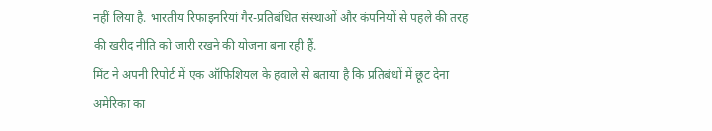नहीं लिया है. भारतीय रिफाइनरियां गैर-प्रतिबंधित संस्थाओं और कंपनियों से पहले की तरह की खरीद नीति को जारी रखने की योजना बना रही हैं.
मिंट ने अपनी रिपोर्ट में एक ऑफिशियल के हवाले से बताया है कि प्रतिबंधों में छूट देना अमेरिका का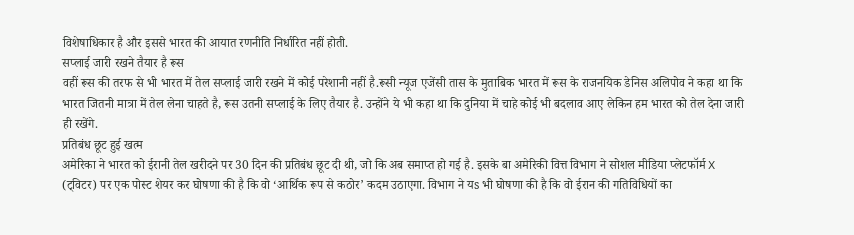विशेषाधिकार है और इससे भारत की आयात रणनीति निर्धारित नहीं होती.
सप्लाई जारी रखने तैयार है रूस
वहीं रूस की तरफ से भी भारत में तेल सप्लाई जारी रखने में कोई परेशानी नहीं है.रूसी न्यूज एजेंसी तास के मुताबिक भारत में रूस के राजनयिक डेनिस अलिपोव ने कहा था कि भारत जितनी मात्रा में तेल लेना चाहते है, रूस उतनी सप्लाई के लिए तैयार है. उन्होंने ये भी कहा था कि दुनिया में चाहे कोई भी बदलाव आए लेकिन हम भारत को तेल देना जारी ही रखेंगे.
प्रतिबंध छूट हुई खत्म
अमेरिका ने भारत को ईरानी तेल खरीदने पर 30 दिन की प्रतिबंध छूट दी थी, जो कि अब समाप्त हो गई है. इसके बा अमेरिकी वित्त विभाग ने सोशल मीडिया प्लेटफॉर्म X (ट्विटर) पर एक पोस्ट शेयर कर घोषणा की है कि वो ‘आर्थिक रूप से कठोर’ कदम उठाएगा. विभाग ने यs भी घोषणा की है कि वो ईरान की गतिविधियों का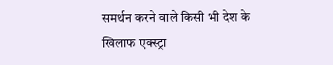समर्थन करने वाले किसी भी देश के खिलाफ एक्स्ट्रा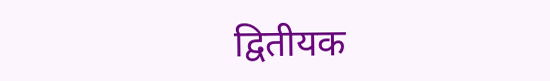द्वितीयक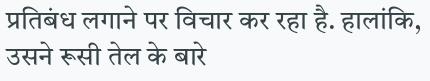प्रतिबंध लगाने पर विचार कर रहा है. हालांकि, उसने रूसी तेल के बारे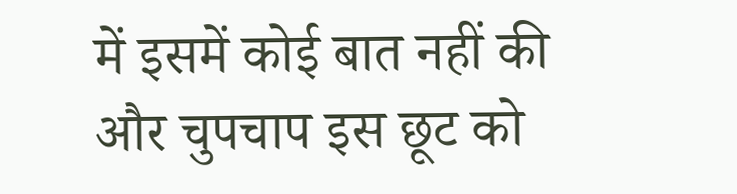में इसमें कोई बात नहीं की और चुपचाप इस छूट को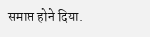समाप्त होने दिया.